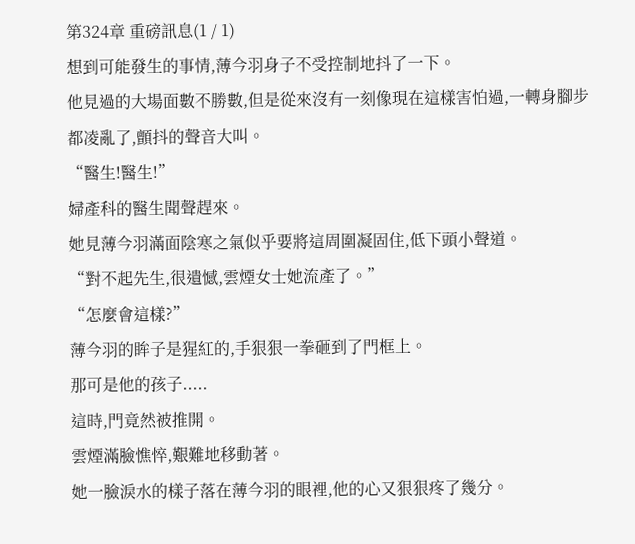第324章 重磅訊息(1 / 1)
想到可能發生的事情,薄今羽身子不受控制地抖了一下。
他見過的大場面數不勝數,但是從來沒有一刻像現在這樣害怕過,一轉身腳步都凌亂了,顫抖的聲音大叫。
“醫生!醫生!”
婦產科的醫生聞聲趕來。
她見薄今羽滿面陰寒之氣似乎要將這周圍凝固住,低下頭小聲道。
“對不起先生,很遺憾,雲煙女士她流產了。”
“怎麼會這樣?”
薄今羽的眸子是猩紅的,手狠狠一拳砸到了門框上。
那可是他的孩子.....
這時,門竟然被推開。
雲煙滿臉憔悴,艱難地移動著。
她一臉淚水的樣子落在薄今羽的眼裡,他的心又狠狠疼了幾分。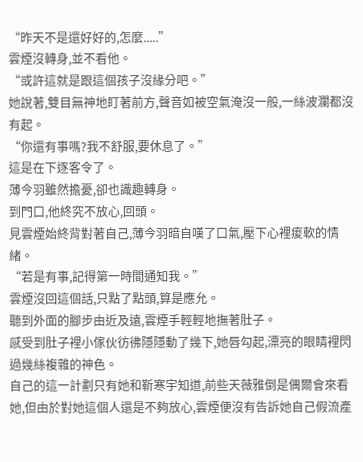“昨天不是還好好的,怎麼.....”
雲煙沒轉身,並不看他。
“或許這就是跟這個孩子沒緣分吧。”
她說著,雙目無神地盯著前方,聲音如被空氣淹沒一般,一絲波瀾都沒有起。
“你還有事嗎?我不舒服,要休息了。”
這是在下逐客令了。
薄今羽雖然擔憂,卻也識趣轉身。
到門口,他終究不放心,回頭。
見雲煙始終背對著自己,薄今羽暗自嘆了口氣,壓下心裡痠軟的情緒。
“若是有事,記得第一時間通知我。”
雲煙沒回這個話,只點了點頭,算是應允。
聽到外面的腳步由近及遠,雲煙手輕輕地撫著肚子。
感受到肚子裡小傢伙彷彿隱隱動了幾下,她唇勾起,漂亮的眼睛裡閃過幾絲複雜的神色。
自己的這一計劃只有她和靳寒宇知道,前些天薇雅倒是偶爾會來看她,但由於對她這個人還是不夠放心,雲煙便沒有告訴她自己假流產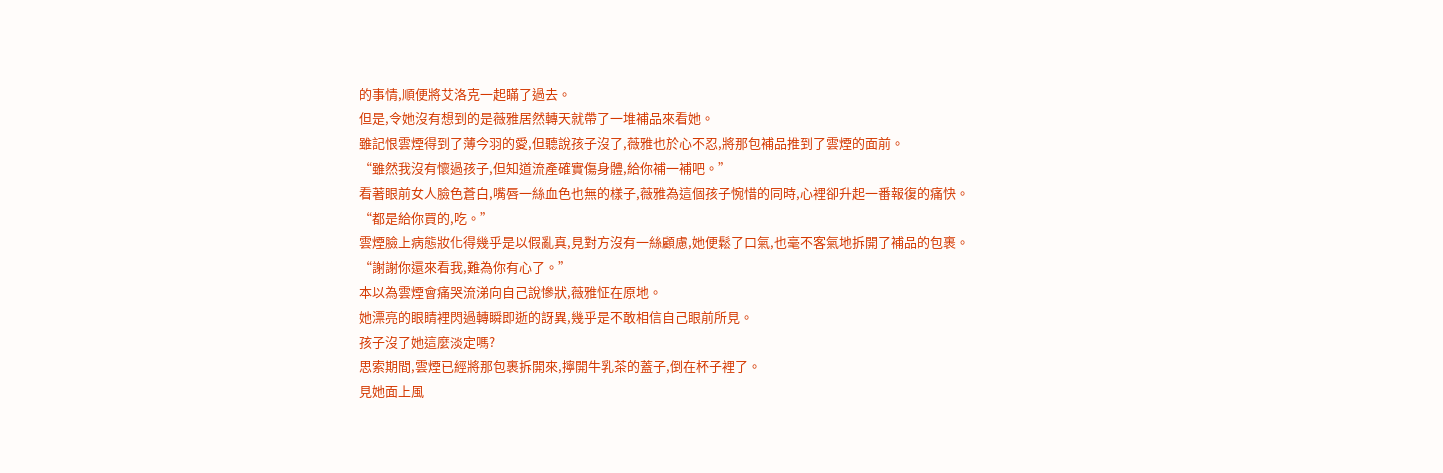的事情,順便將艾洛克一起瞞了過去。
但是,令她沒有想到的是薇雅居然轉天就帶了一堆補品來看她。
雖記恨雲煙得到了薄今羽的愛,但聽說孩子沒了,薇雅也於心不忍,將那包補品推到了雲煙的面前。
“雖然我沒有懷過孩子,但知道流產確實傷身體,給你補一補吧。”
看著眼前女人臉色蒼白,嘴唇一絲血色也無的樣子,薇雅為這個孩子惋惜的同時,心裡卻升起一番報復的痛快。
“都是給你買的,吃。”
雲煙臉上病態妝化得幾乎是以假亂真,見對方沒有一絲顧慮,她便鬆了口氣,也毫不客氣地拆開了補品的包裹。
“謝謝你還來看我,難為你有心了。”
本以為雲煙會痛哭流涕向自己說慘狀,薇雅怔在原地。
她漂亮的眼睛裡閃過轉瞬即逝的訝異,幾乎是不敢相信自己眼前所見。
孩子沒了她這麼淡定嗎?
思索期間,雲煙已經將那包裹拆開來,擰開牛乳茶的蓋子,倒在杯子裡了。
見她面上風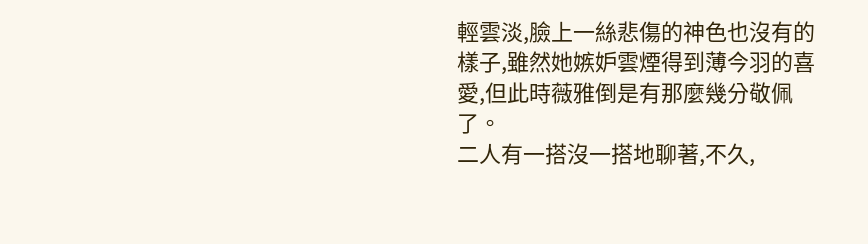輕雲淡,臉上一絲悲傷的神色也沒有的樣子,雖然她嫉妒雲煙得到薄今羽的喜愛,但此時薇雅倒是有那麼幾分敬佩了。
二人有一搭沒一搭地聊著,不久,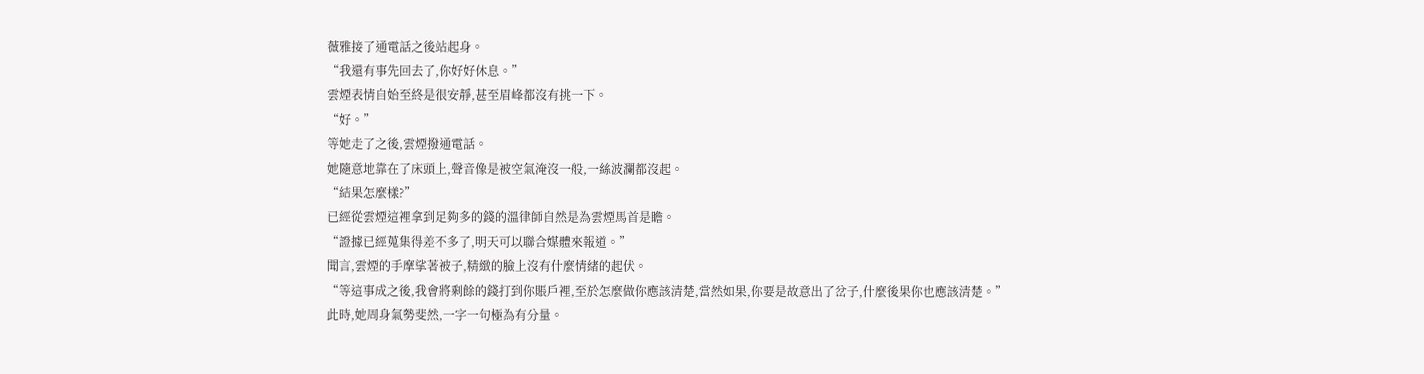薇雅接了通電話之後站起身。
“我還有事先回去了,你好好休息。”
雲煙表情自始至終是很安靜,甚至眉峰都沒有挑一下。
“好。”
等她走了之後,雲煙撥通電話。
她隨意地靠在了床頭上,聲音像是被空氣淹沒一般,一絲波瀾都沒起。
“結果怎麼樣?”
已經從雲煙這裡拿到足夠多的錢的溫律師自然是為雲煙馬首是瞻。
“證據已經蒐集得差不多了,明天可以聯合媒體來報道。”
聞言,雲煙的手摩挲著被子,精緻的臉上沒有什麼情緒的起伏。
“等這事成之後,我會將剩餘的錢打到你賬戶裡,至於怎麼做你應該清楚,當然如果,你要是故意出了岔子,什麼後果你也應該清楚。”
此時,她周身氣勢斐然,一字一句極為有分量。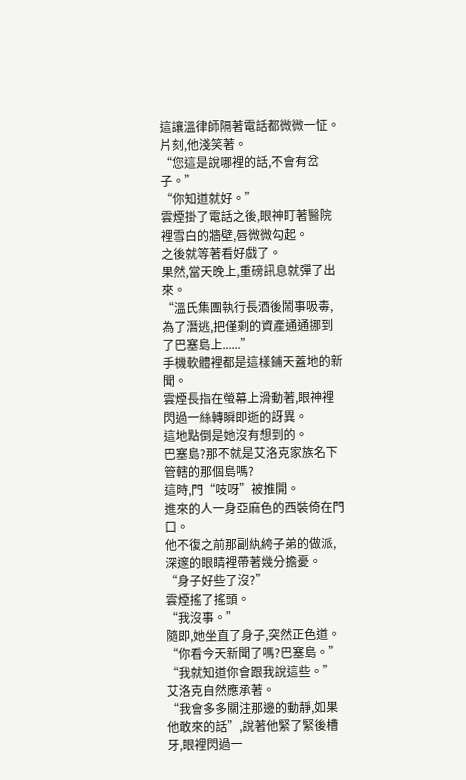這讓溫律師隔著電話都微微一怔。
片刻,他淺笑著。
“您這是說哪裡的話,不會有岔子。”
“你知道就好。”
雲煙掛了電話之後,眼神盯著醫院裡雪白的牆壁,唇微微勾起。
之後就等著看好戲了。
果然,當天晚上,重磅訊息就彈了出來。
“溫氏集團執行長酒後鬧事吸毒,為了潛逃,把僅剩的資產通通挪到了巴塞島上......”
手機軟體裡都是這樣鋪天蓋地的新聞。
雲煙長指在螢幕上滑動著,眼神裡閃過一絲轉瞬即逝的訝異。
這地點倒是她沒有想到的。
巴塞島?那不就是艾洛克家族名下管轄的那個島嗎?
這時,門“吱呀”被推開。
進來的人一身亞麻色的西裝倚在門口。
他不復之前那副紈絝子弟的做派,深邃的眼睛裡帶著幾分擔憂。
“身子好些了沒?”
雲煙搖了搖頭。
“我沒事。”
隨即,她坐直了身子,突然正色道。
“你看今天新聞了嗎?巴塞島。”
“我就知道你會跟我說這些。”
艾洛克自然應承著。
“我會多多關注那邊的動靜,如果他敢來的話”,說著他緊了緊後槽牙,眼裡閃過一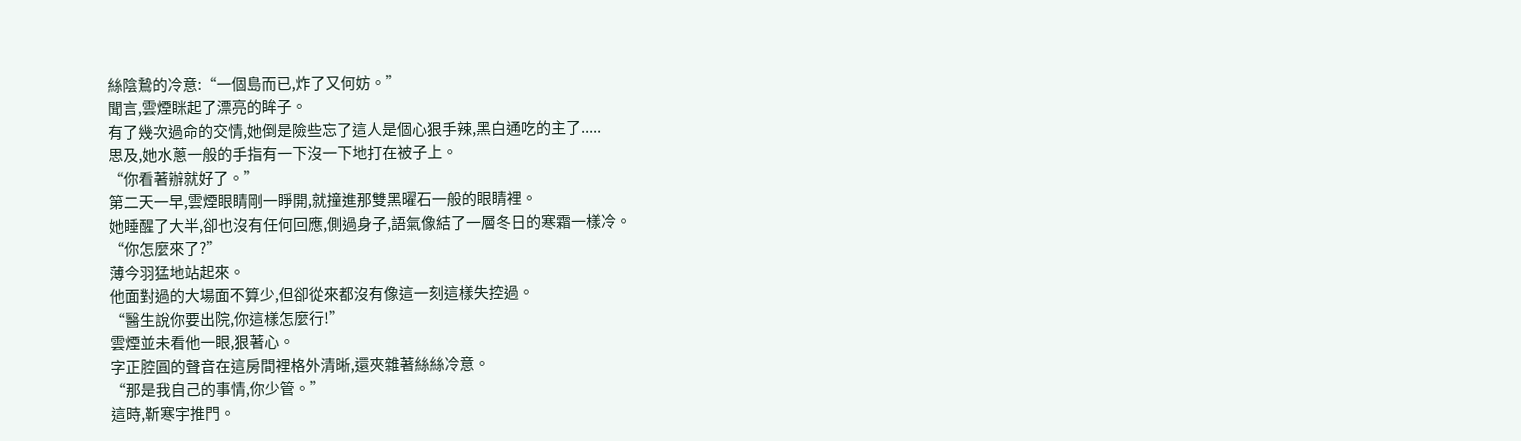絲陰鷙的冷意:“一個島而已,炸了又何妨。”
聞言,雲煙眯起了漂亮的眸子。
有了幾次過命的交情,她倒是險些忘了這人是個心狠手辣,黑白通吃的主了.....
思及,她水蔥一般的手指有一下沒一下地打在被子上。
“你看著辦就好了。”
第二天一早,雲煙眼睛剛一睜開,就撞進那雙黑曜石一般的眼睛裡。
她睡醒了大半,卻也沒有任何回應,側過身子,語氣像結了一層冬日的寒霜一樣冷。
“你怎麼來了?”
薄今羽猛地站起來。
他面對過的大場面不算少,但卻從來都沒有像這一刻這樣失控過。
“醫生說你要出院,你這樣怎麼行!”
雲煙並未看他一眼,狠著心。
字正腔圓的聲音在這房間裡格外清晰,還夾雜著絲絲冷意。
“那是我自己的事情,你少管。”
這時,靳寒宇推門。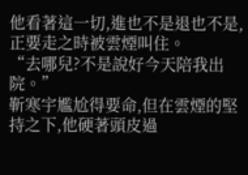他看著這一切,進也不是退也不是,正要走之時被雲煙叫住。
“去哪兒?不是說好今天陪我出院。”
靳寒宇尷尬得要命,但在雲煙的堅持之下,他硬著頭皮過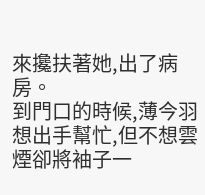來攙扶著她,出了病房。
到門口的時候,薄今羽想出手幫忙,但不想雲煙卻將袖子一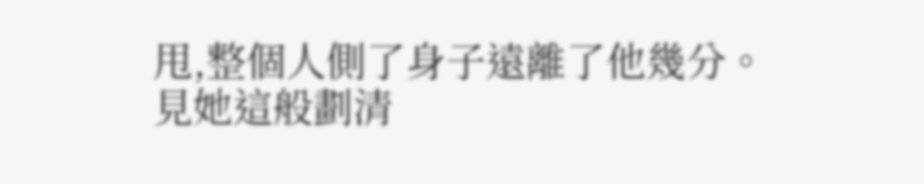甩,整個人側了身子遠離了他幾分。
見她這般劃清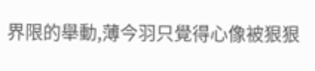界限的舉動,薄今羽只覺得心像被狠狠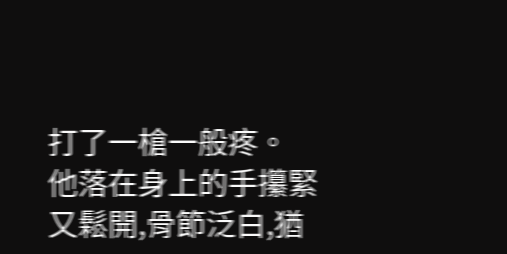打了一槍一般疼。
他落在身上的手攥緊又鬆開,骨節泛白,猶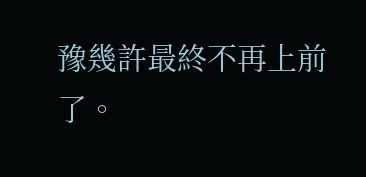豫幾許最終不再上前了。